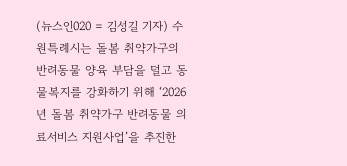(뉴스인020 = 김성길 기자) 수원특례시는 돌봄 취약가구의 반려동물 양육 부담을 덜고 동물복지를 강화하기 위해 ‘2026년 돌봄 취약가구 반려동물 의료서비스 지원사업’을 추진한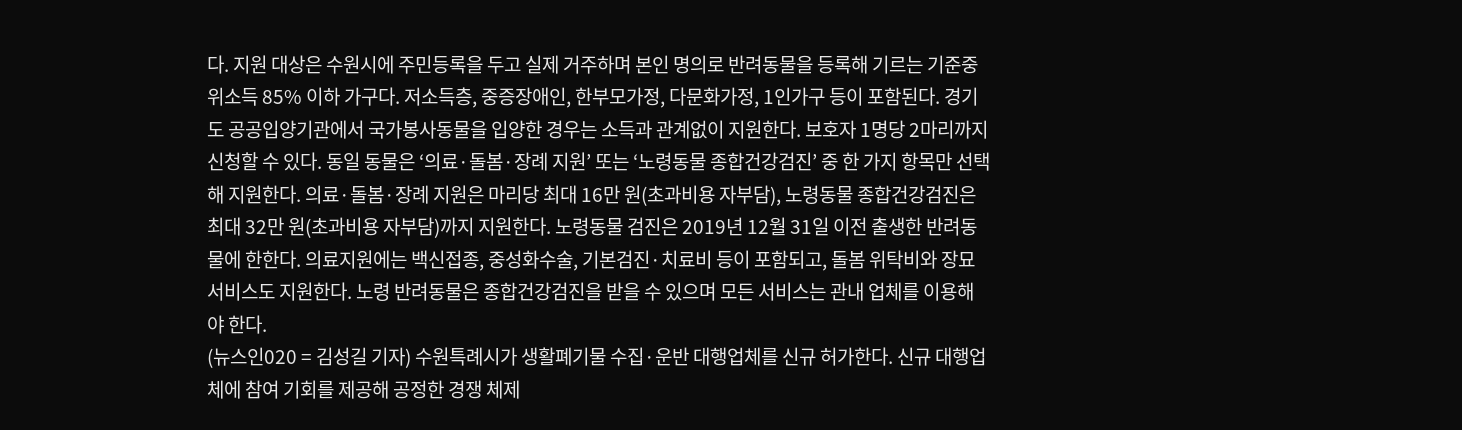다. 지원 대상은 수원시에 주민등록을 두고 실제 거주하며 본인 명의로 반려동물을 등록해 기르는 기준중위소득 85% 이하 가구다. 저소득층, 중증장애인, 한부모가정, 다문화가정, 1인가구 등이 포함된다. 경기도 공공입양기관에서 국가봉사동물을 입양한 경우는 소득과 관계없이 지원한다. 보호자 1명당 2마리까지 신청할 수 있다. 동일 동물은 ‘의료·돌봄·장례 지원’ 또는 ‘노령동물 종합건강검진’ 중 한 가지 항목만 선택해 지원한다. 의료·돌봄·장례 지원은 마리당 최대 16만 원(초과비용 자부담), 노령동물 종합건강검진은 최대 32만 원(초과비용 자부담)까지 지원한다. 노령동물 검진은 2019년 12월 31일 이전 출생한 반려동물에 한한다. 의료지원에는 백신접종, 중성화수술, 기본검진·치료비 등이 포함되고, 돌봄 위탁비와 장묘 서비스도 지원한다. 노령 반려동물은 종합건강검진을 받을 수 있으며 모든 서비스는 관내 업체를 이용해야 한다.
(뉴스인020 = 김성길 기자) 수원특례시가 생활폐기물 수집·운반 대행업체를 신규 허가한다. 신규 대행업체에 참여 기회를 제공해 공정한 경쟁 체제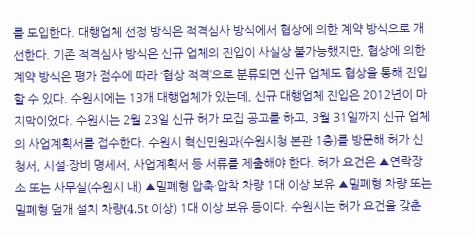를 도입한다. 대행업체 선정 방식은 적격심사 방식에서 협상에 의한 계약 방식으로 개선한다. 기존 적격심사 방식은 신규 업체의 진입이 사실상 불가능했지만, 협상에 의한 계약 방식은 평가 점수에 따라 ‘협상 적격’으로 분류되면 신규 업체도 협상을 통해 진입할 수 있다. 수원시에는 13개 대행업체가 있는데, 신규 대행업체 진입은 2012년이 마지막이었다. 수원시는 2월 23일 신규 허가 모집 공고를 하고, 3월 31일까지 신규 업체의 사업계획서를 접수한다. 수원시 혁신민원과(수원시청 본관 1층)를 방문해 허가 신청서, 시설·장비 명세서, 사업계획서 등 서류를 제출해야 한다. 허가 요건은 ▲연락장소 또는 사무실(수원시 내) ▲밀폐형 압축·압착 차량 1대 이상 보유 ▲밀폐형 차량 또는 밀폐형 덮개 설치 차량(4.5t 이상) 1대 이상 보유 등이다. 수원시는 허가 요건을 갖춘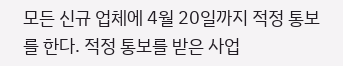모든 신규 업체에 4월 20일까지 적정 통보를 한다. 적정 통보를 받은 사업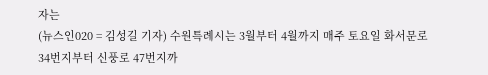자는
(뉴스인020 = 김성길 기자) 수원특례시는 3월부터 4월까지 매주 토요일 화서문로 34번지부터 신풍로 47번지까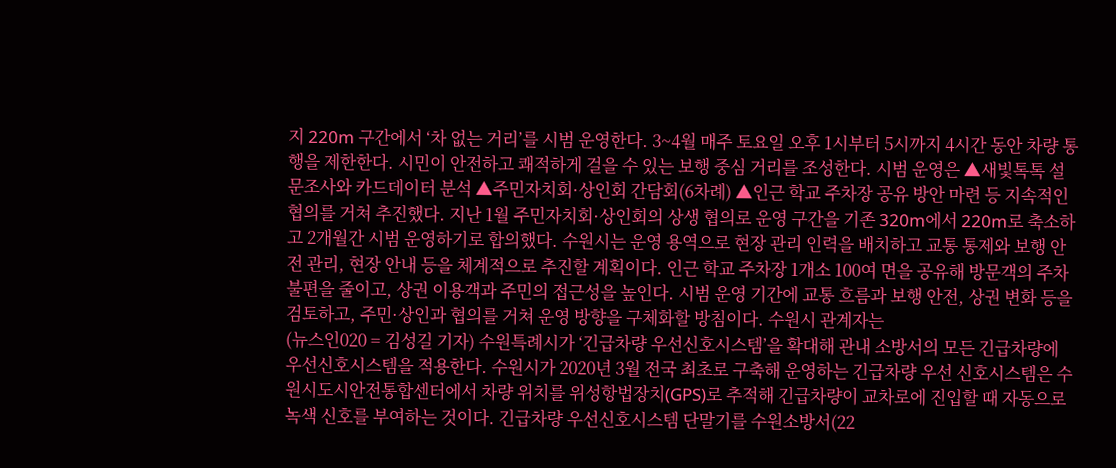지 220m 구간에서 ‘차 없는 거리’를 시범 운영한다. 3~4월 매주 토요일 오후 1시부터 5시까지 4시간 동안 차량 통행을 제한한다. 시민이 안전하고 쾌적하게 걸을 수 있는 보행 중심 거리를 조성한다. 시범 운영은 ▲새빛톡톡 설문조사와 카드데이터 분석 ▲주민자치회·상인회 간담회(6차례) ▲인근 학교 주차장 공유 방안 마련 등 지속적인 협의를 거쳐 추진했다. 지난 1월 주민자치회·상인회의 상생 협의로 운영 구간을 기존 320m에서 220m로 축소하고 2개월간 시범 운영하기로 합의했다. 수원시는 운영 용역으로 현장 관리 인력을 배치하고 교통 통제와 보행 안전 관리, 현장 안내 등을 체계적으로 추진할 계획이다. 인근 학교 주차장 1개소 100여 면을 공유해 방문객의 주차 불편을 줄이고, 상권 이용객과 주민의 접근성을 높인다. 시범 운영 기간에 교통 흐름과 보행 안전, 상권 변화 등을 검토하고, 주민·상인과 협의를 거쳐 운영 방향을 구체화할 방침이다. 수원시 관계자는
(뉴스인020 = 김성길 기자) 수원특례시가 ‘긴급차량 우선신호시스템’을 확대해 관내 소방서의 모든 긴급차량에 우선신호시스템을 적용한다. 수원시가 2020년 3월 전국 최초로 구축해 운영하는 긴급차량 우선 신호시스템은 수원시도시안전통합센터에서 차량 위치를 위성항법장치(GPS)로 추적해 긴급차량이 교차로에 진입할 때 자동으로 녹색 신호를 부여하는 것이다. 긴급차량 우선신호시스템 단말기를 수원소방서(22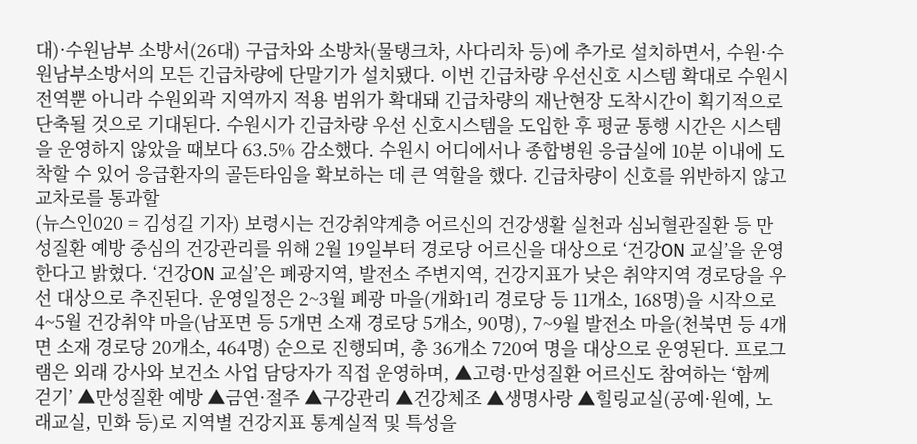대)·수원남부 소방서(26대) 구급차와 소방차(물탱크차, 사다리차 등)에 추가로 설치하면서, 수원·수원남부소방서의 모든 긴급차량에 단말기가 설치됐다. 이번 긴급차량 우선신호 시스템 확대로 수원시 전역뿐 아니라 수원외곽 지역까지 적용 범위가 확대돼 긴급차량의 재난현장 도착시간이 획기적으로 단축될 것으로 기대된다. 수원시가 긴급차량 우선 신호시스템을 도입한 후 평균 통행 시간은 시스템을 운영하지 않았을 때보다 63.5% 감소했다. 수원시 어디에서나 종합병원 응급실에 10분 이내에 도착할 수 있어 응급환자의 골든타임을 확보하는 데 큰 역할을 했다. 긴급차량이 신호를 위반하지 않고 교차로를 통과할
(뉴스인020 = 김성길 기자) 보령시는 건강취약계층 어르신의 건강생활 실천과 심뇌혈관질환 등 만성질환 예방 중심의 건강관리를 위해 2월 19일부터 경로당 어르신을 대상으로 ‘건강ON 교실’을 운영한다고 밝혔다. ‘건강ON 교실’은 폐광지역, 발전소 주변지역, 건강지표가 낮은 취약지역 경로당을 우선 대상으로 추진된다. 운영일정은 2~3월 폐광 마을(개화1리 경로당 등 11개소, 168명)을 시작으로 4~5월 건강취약 마을(남포면 등 5개면 소재 경로당 5개소, 90명), 7~9월 발전소 마을(천북면 등 4개면 소재 경로당 20개소, 464명) 순으로 진행되며, 총 36개소 720여 명을 대상으로 운영된다. 프로그램은 외래 강사와 보건소 사업 담당자가 직접 운영하며, ▲고령·만성질환 어르신도 참여하는 ‘함께 걷기’ ▲만성질환 예방 ▲금연·절주 ▲구강관리 ▲건강체조 ▲생명사랑 ▲힐링교실(공예·원예, 노래교실, 민화 등)로 지역별 건강지표 통계실적 및 특성을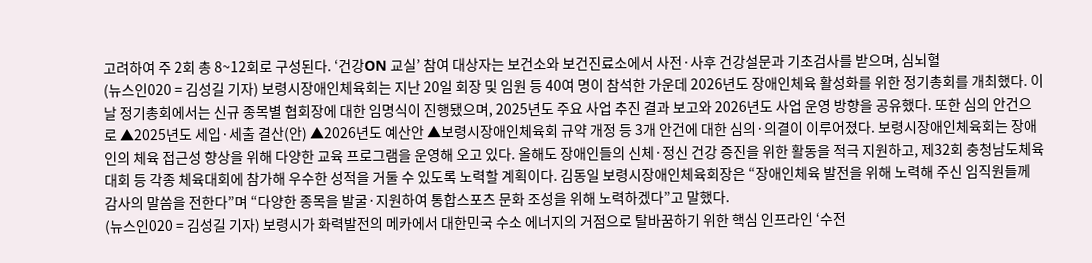고려하여 주 2회 총 8~12회로 구성된다. ‘건강ON 교실’ 참여 대상자는 보건소와 보건진료소에서 사전·사후 건강설문과 기초검사를 받으며, 심뇌혈
(뉴스인020 = 김성길 기자) 보령시장애인체육회는 지난 20일 회장 및 임원 등 40여 명이 참석한 가운데 2026년도 장애인체육 활성화를 위한 정기총회를 개최했다. 이날 정기총회에서는 신규 종목별 협회장에 대한 임명식이 진행됐으며, 2025년도 주요 사업 추진 결과 보고와 2026년도 사업 운영 방향을 공유했다. 또한 심의 안건으로 ▲2025년도 세입·세출 결산(안) ▲2026년도 예산안 ▲보령시장애인체육회 규약 개정 등 3개 안건에 대한 심의·의결이 이루어졌다. 보령시장애인체육회는 장애인의 체육 접근성 향상을 위해 다양한 교육 프로그램을 운영해 오고 있다. 올해도 장애인들의 신체·정신 건강 증진을 위한 활동을 적극 지원하고, 제32회 충청남도체육대회 등 각종 체육대회에 참가해 우수한 성적을 거둘 수 있도록 노력할 계획이다. 김동일 보령시장애인체육회장은 “장애인체육 발전을 위해 노력해 주신 임직원들께 감사의 말씀을 전한다”며 “다양한 종목을 발굴·지원하여 통합스포츠 문화 조성을 위해 노력하겠다”고 말했다.
(뉴스인020 = 김성길 기자) 보령시가 화력발전의 메카에서 대한민국 수소 에너지의 거점으로 탈바꿈하기 위한 핵심 인프라인 ‘수전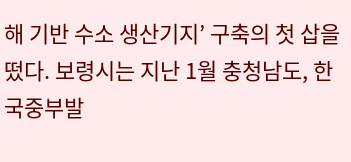해 기반 수소 생산기지’ 구축의 첫 삽을 떴다. 보령시는 지난 1월 충청남도, 한국중부발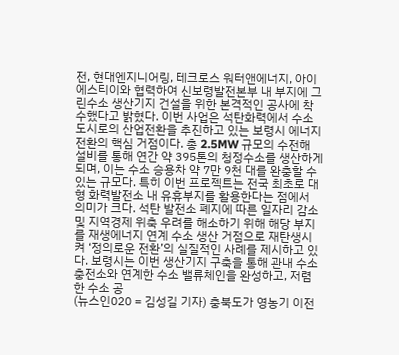전, 현대엔지니어링, 테크로스 워터앤에너지, 아이에스티이와 협력하여 신보령발전본부 내 부지에 그린수소 생산기지 건설을 위한 본격적인 공사에 착수했다고 밝혔다. 이번 사업은 석탄화력에서 수소도시로의 산업전환을 추진하고 있는 보령시 에너지 전환의 핵심 거점이다. 총 2.5MW 규모의 수전해 설비를 통해 연간 약 395톤의 청정수소를 생산하게 되며, 이는 수소 승용차 약 7만 9천 대를 완충할 수 있는 규모다. 특히 이번 프로젝트는 전국 최초로 대형 화력발전소 내 유휴부지를 활용한다는 점에서 의미가 크다. 석탄 발전소 폐지에 따른 일자리 감소 및 지역경제 위축 우려를 해소하기 위해 해당 부지를 재생에너지 연계 수소 생산 거점으로 재탄생시켜 ‘정의로운 전환’의 실질적인 사례를 제시하고 있다. 보령시는 이번 생산기지 구축을 통해 관내 수소충전소와 연계한 수소 밸류체인을 완성하고, 저렴한 수소 공
(뉴스인020 = 김성길 기자) 충북도가 영농기 이전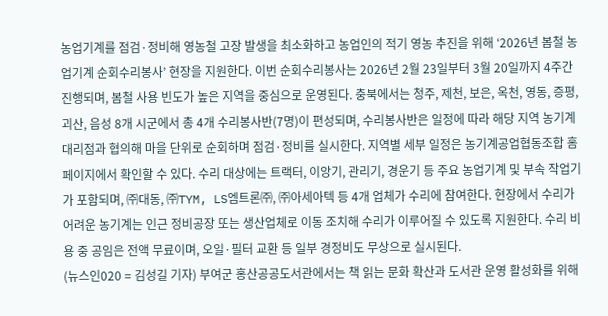농업기계를 점검·정비해 영농철 고장 발생을 최소화하고 농업인의 적기 영농 추진을 위해 ‘2026년 봄철 농업기계 순회수리봉사’ 현장을 지원한다. 이번 순회수리봉사는 2026년 2월 23일부터 3월 20일까지 4주간 진행되며, 봄철 사용 빈도가 높은 지역을 중심으로 운영된다. 충북에서는 청주, 제천, 보은, 옥천, 영동, 증평, 괴산, 음성 8개 시군에서 총 4개 수리봉사반(7명)이 편성되며, 수리봉사반은 일정에 따라 해당 지역 농기계 대리점과 협의해 마을 단위로 순회하며 점검·정비를 실시한다. 지역별 세부 일정은 농기계공업협동조합 홈페이지에서 확인할 수 있다. 수리 대상에는 트랙터, 이앙기, 관리기, 경운기 등 주요 농업기계 및 부속 작업기가 포함되며, ㈜대동, ㈜TYM, LS엠트론㈜, ㈜아세아텍 등 4개 업체가 수리에 참여한다. 현장에서 수리가 어려운 농기계는 인근 정비공장 또는 생산업체로 이동 조치해 수리가 이루어질 수 있도록 지원한다. 수리 비용 중 공임은 전액 무료이며, 오일·필터 교환 등 일부 경정비도 무상으로 실시된다.
(뉴스인020 = 김성길 기자) 부여군 홍산공공도서관에서는 책 읽는 문화 확산과 도서관 운영 활성화를 위해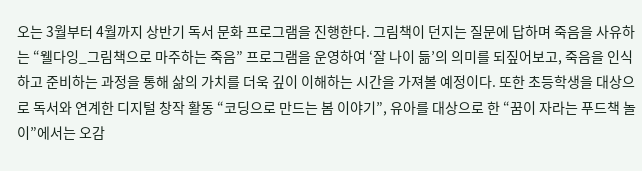오는 3월부터 4월까지 상반기 독서 문화 프로그램을 진행한다. 그림책이 던지는 질문에 답하며 죽음을 사유하는 “웰다잉_그림책으로 마주하는 죽음” 프로그램을 운영하여 ‘잘 나이 듦’의 의미를 되짚어보고, 죽음을 인식하고 준비하는 과정을 통해 삶의 가치를 더욱 깊이 이해하는 시간을 가져볼 예정이다. 또한 초등학생을 대상으로 독서와 연계한 디지털 창작 활동 “코딩으로 만드는 봄 이야기”, 유아를 대상으로 한 “꿈이 자라는 푸드책 놀이”에서는 오감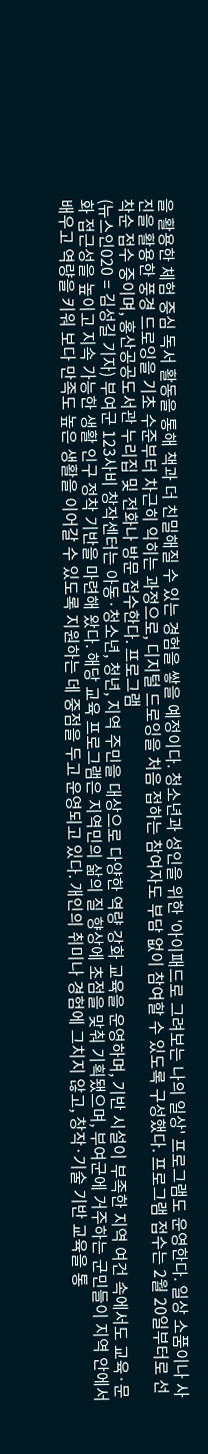을 활용한 체험 중심 독서 활동을 통해 책과 더 친밀해질 수 있는 경험을 쌓을 예정이다. 청소년과 성인을 위한 '아이패드로 그려보는 나의 일상' 프로그램도 운영한다. 일상 소품이나 사진을 활용한 풍경 드로잉을 기초 수준부터 차근히 익히는 과정으로, 디지털 드로잉을 처음 접하는 참여자도 부담 없이 참여할 수 있도록 구성했다. 프로그램 접수는 2월 20일부터로 선착순 접수 중이며, 홍산공공도서관 누리집 및 전화나 방문 접수한다. 프로그램
(뉴스인020 = 김성길 기자) 부여군 123사비 창작센터는 아동·청소년, 청년, 지역 주민을 대상으로 다양한 역량 강화 교육을 운영하며, 기반 시설이 부족한 지역 여건 속에서도 교육·문화 접근성을 높이고 지속 가능한 생활 인구 정착 기반을 마련해 왔다. 해당 교육 프로그램은 지역민의 삶의 질 향상에 초점을 맞춰 기획됐으며, 부여군에 거주하는 군민들이 지역 안에서 배우고 역량을 키워 보다 만족도 높은 생활을 이어갈 수 있도록 지원하는 데 중점을 두고 운영되고 있다. 개인의 취미나 경험에 그치지 않고, 창작·기술 기반 교육을 통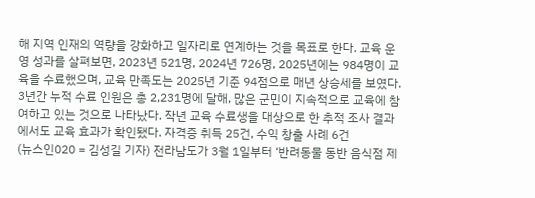해 지역 인재의 역량을 강화하고 일자리로 연계하는 것을 목표로 한다. 교육 운영 성과를 살펴보면, 2023년 521명, 2024년 726명, 2025년에는 984명이 교육을 수료했으며, 교육 만족도는 2025년 기준 94점으로 매년 상승세를 보였다. 3년간 누적 수료 인원은 총 2,231명에 달해, 많은 군민이 지속적으로 교육에 참여하고 있는 것으로 나타났다. 작년 교육 수료생을 대상으로 한 추적 조사 결과에서도 교육 효과가 확인됐다. 자격증 취득 25건, 수익 창출 사례 6건
(뉴스인020 = 김성길 기자) 전라남도가 3월 1일부터 ‘반려동물 동반 음식점 제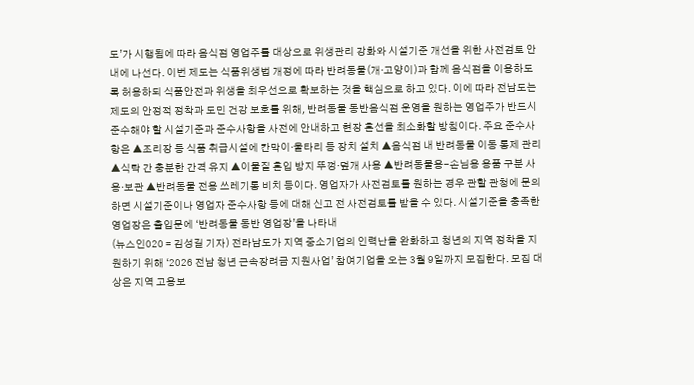도’가 시행됨에 따라 음식점 영업주를 대상으로 위생관리 강화와 시설기준 개선을 위한 사전검토 안내에 나선다. 이번 제도는 식품위생법 개정에 따라 반려동물(개·고양이)과 함께 음식점을 이용하도록 허용하되 식품안전과 위생을 최우선으로 확보하는 것을 핵심으로 하고 있다. 이에 따라 전남도는 제도의 안정적 정착과 도민 건강 보호를 위해, 반려동물 동반음식점 운영을 원하는 영업주가 반드시 준수해야 할 시설기준과 준수사항을 사전에 안내하고 현장 혼선을 최소화할 방침이다. 주요 준수사항은 ▲조리장 등 식품 취급시설에 칸막이·울타리 등 장치 설치 ▲음식점 내 반려동물 이동 통제 관리 ▲식탁 간 충분한 간격 유지 ▲이물질 혼입 방지 뚜껑·덮개 사용 ▲반려동물용-손님용 용품 구분 사용·보관 ▲반려동물 전용 쓰레기통 비치 등이다. 영업자가 사전검토를 원하는 경우 관할 관청에 문의하면 시설기준이나 영업자 준수사항 등에 대해 신고 전 사전검토를 받을 수 있다. 시설기준을 충족한 영업장은 출입문에 ‘반려동물 동반 영업장’을 나타내
(뉴스인020 = 김성길 기자) 전라남도가 지역 중소기업의 인력난을 완화하고 청년의 지역 정착을 지원하기 위해 ‘2026 전남 청년 근속장려금 지원사업’ 참여기업을 오는 3월 9일까지 모집한다. 모집 대상은 지역 고용보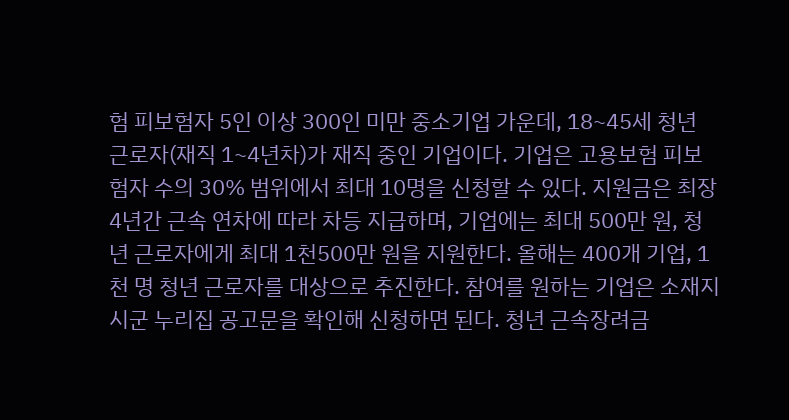험 피보험자 5인 이상 300인 미만 중소기업 가운데, 18~45세 청년 근로자(재직 1~4년차)가 재직 중인 기업이다. 기업은 고용보험 피보험자 수의 30% 범위에서 최대 10명을 신청할 수 있다. 지원금은 최장 4년간 근속 연차에 따라 차등 지급하며, 기업에는 최대 500만 원, 청년 근로자에게 최대 1천500만 원을 지원한다. 올해는 400개 기업, 1천 명 청년 근로자를 대상으로 추진한다. 참여를 원하는 기업은 소재지 시군 누리집 공고문을 확인해 신청하면 된다. 청년 근속장려금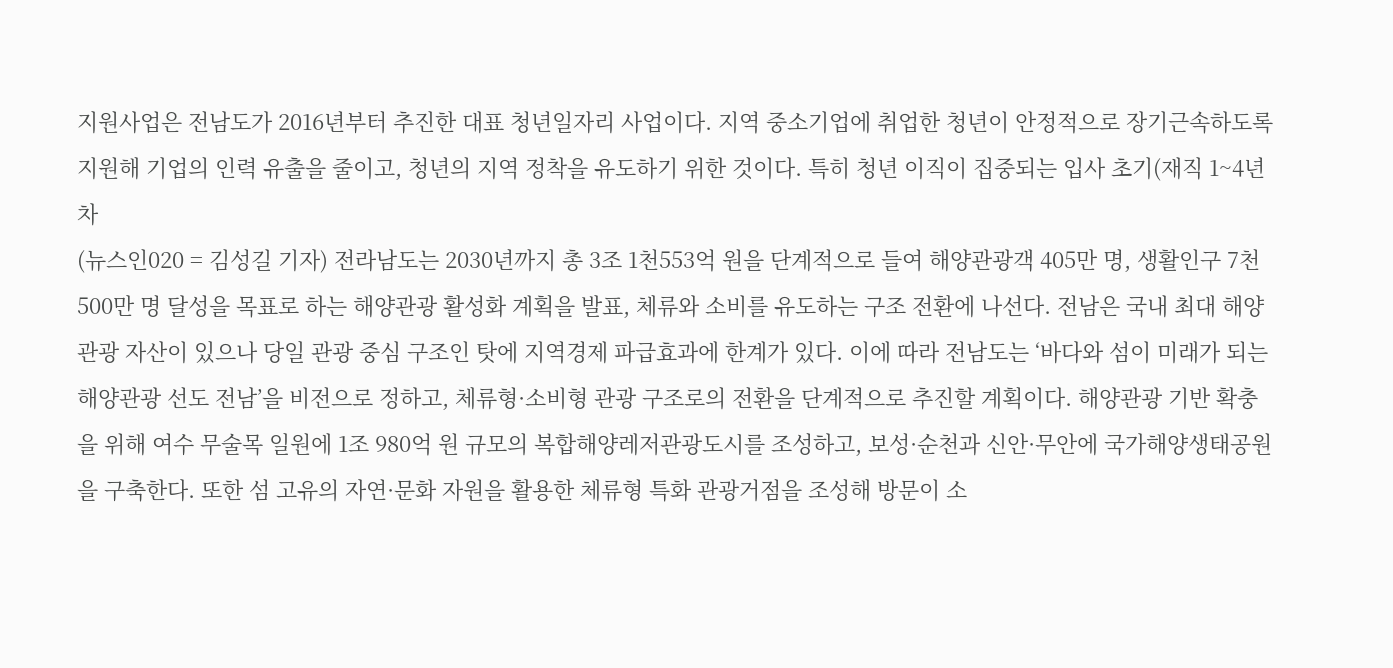지원사업은 전남도가 2016년부터 추진한 대표 청년일자리 사업이다. 지역 중소기업에 취업한 청년이 안정적으로 장기근속하도록 지원해 기업의 인력 유출을 줄이고, 청년의 지역 정착을 유도하기 위한 것이다. 특히 청년 이직이 집중되는 입사 초기(재직 1~4년차
(뉴스인020 = 김성길 기자) 전라남도는 2030년까지 총 3조 1천553억 원을 단계적으로 들여 해양관광객 405만 명, 생활인구 7천500만 명 달성을 목표로 하는 해양관광 활성화 계획을 발표, 체류와 소비를 유도하는 구조 전환에 나선다. 전남은 국내 최대 해양관광 자산이 있으나 당일 관광 중심 구조인 탓에 지역경제 파급효과에 한계가 있다. 이에 따라 전남도는 ‘바다와 섬이 미래가 되는 해양관광 선도 전남’을 비전으로 정하고, 체류형·소비형 관광 구조로의 전환을 단계적으로 추진할 계획이다. 해양관광 기반 확충을 위해 여수 무술목 일원에 1조 980억 원 규모의 복합해양레저관광도시를 조성하고, 보성·순천과 신안·무안에 국가해양생태공원을 구축한다. 또한 섬 고유의 자연·문화 자원을 활용한 체류형 특화 관광거점을 조성해 방문이 소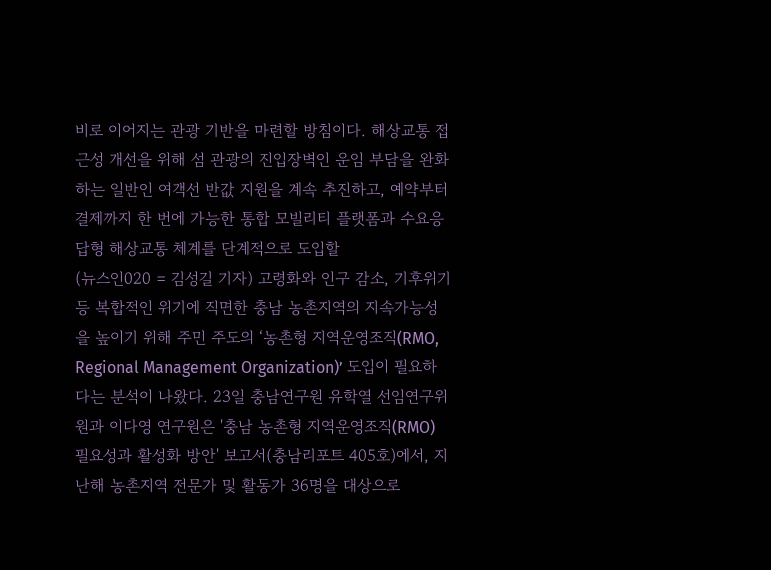비로 이어지는 관광 기반을 마련할 방침이다. 해상교통 접근성 개선을 위해 섬 관광의 진입장벽인 운임 부담을 완화하는 일반인 여객선 반값 지원을 계속 추진하고, 예약부터 결제까지 한 번에 가능한 통합 모빌리티 플랫폼과 수요응답형 해상교통 체계를 단계적으로 도입할
(뉴스인020 = 김성길 기자) 고령화와 인구 감소, 기후위기 등 복합적인 위기에 직면한 충남 농촌지역의 지속가능성을 높이기 위해 주민 주도의 ‘농촌형 지역운영조직(RMO, Regional Management Organization)’ 도입이 필요하다는 분석이 나왔다. 23일 충남연구원 유학열 선임연구위원과 이다영 연구원은 '충남 농촌형 지역운영조직(RMO) 필요성과 활성화 방안' 보고서(충남리포트 405호)에서, 지난해 농촌지역 전문가 및 활동가 36명을 대상으로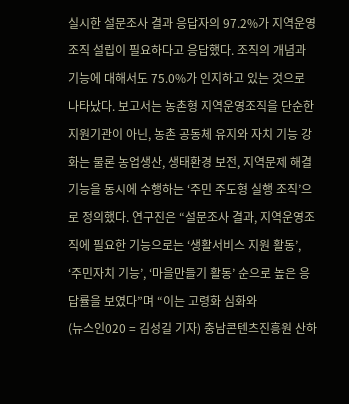실시한 설문조사 결과 응답자의 97.2%가 지역운영조직 설립이 필요하다고 응답했다. 조직의 개념과 기능에 대해서도 75.0%가 인지하고 있는 것으로 나타났다. 보고서는 농촌형 지역운영조직을 단순한 지원기관이 아닌, 농촌 공동체 유지와 자치 기능 강화는 물론 농업생산, 생태환경 보전, 지역문제 해결 기능을 동시에 수행하는 ‘주민 주도형 실행 조직’으로 정의했다. 연구진은 “설문조사 결과, 지역운영조직에 필요한 기능으로는 ‘생활서비스 지원 활동’, ‘주민자치 기능’, ‘마을만들기 활동’ 순으로 높은 응답률을 보였다”며 “이는 고령화 심화와
(뉴스인020 = 김성길 기자) 충남콘텐츠진흥원 산하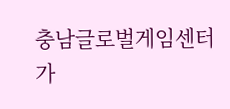충남글로벌게임센터가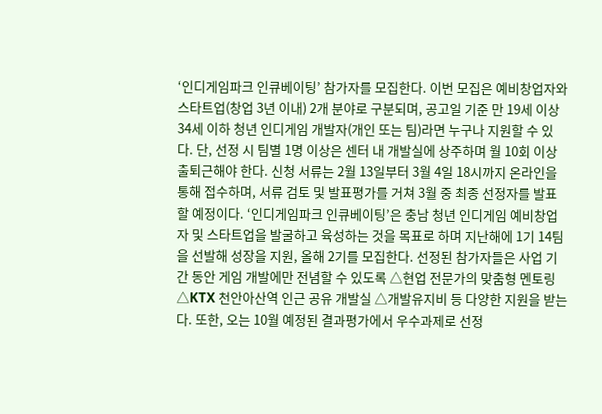‘인디게임파크 인큐베이팅’ 참가자를 모집한다. 이번 모집은 예비창업자와 스타트업(창업 3년 이내) 2개 분야로 구분되며, 공고일 기준 만 19세 이상 34세 이하 청년 인디게임 개발자(개인 또는 팀)라면 누구나 지원할 수 있다. 단, 선정 시 팀별 1명 이상은 센터 내 개발실에 상주하며 월 10회 이상 출퇴근해야 한다. 신청 서류는 2월 13일부터 3월 4일 18시까지 온라인을 통해 접수하며, 서류 검토 및 발표평가를 거쳐 3월 중 최종 선정자를 발표할 예정이다. ‘인디게임파크 인큐베이팅’은 충남 청년 인디게임 예비창업자 및 스타트업을 발굴하고 육성하는 것을 목표로 하며 지난해에 1기 14팀을 선발해 성장을 지원, 올해 2기를 모집한다. 선정된 참가자들은 사업 기간 동안 게임 개발에만 전념할 수 있도록 △현업 전문가의 맞춤형 멘토링 △KTX 천안아산역 인근 공유 개발실 △개발유지비 등 다양한 지원을 받는다. 또한, 오는 10월 예정된 결과평가에서 우수과제로 선정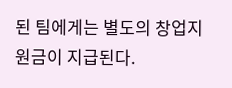된 팀에게는 별도의 창업지원금이 지급된다.